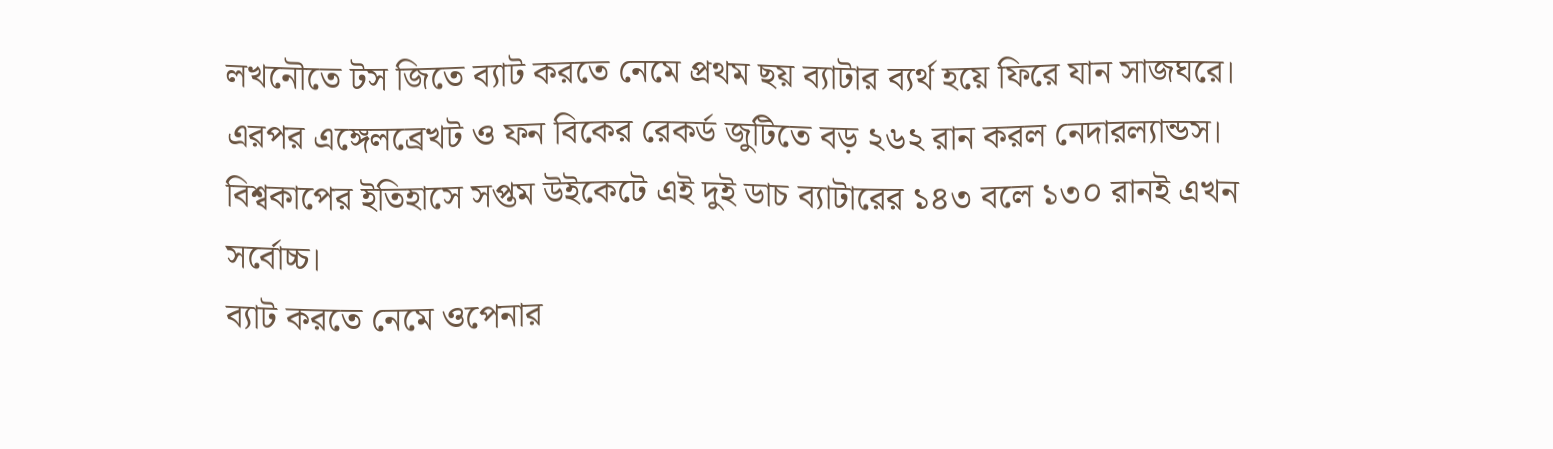লখনৌতে টস জিতে ব্যাট করতে নেমে প্রথম ছয় ব্যাটার ব্যর্থ হয়ে ফিরে যান সাজঘরে। এরপর এঙ্গেলব্রেখট ও ফন বিকের রেকর্ড জুটিতে বড় ২৬২ রান করল নেদারল্যান্ডস। বিশ্বকাপের ইতিহাসে সপ্তম উইকেটে এই দুই ডাচ ব্যাটারের ১৪৩ বলে ১৩০ রানই এখন সর্বোচ্চ।
ব্যাট করতে নেমে ওপেনার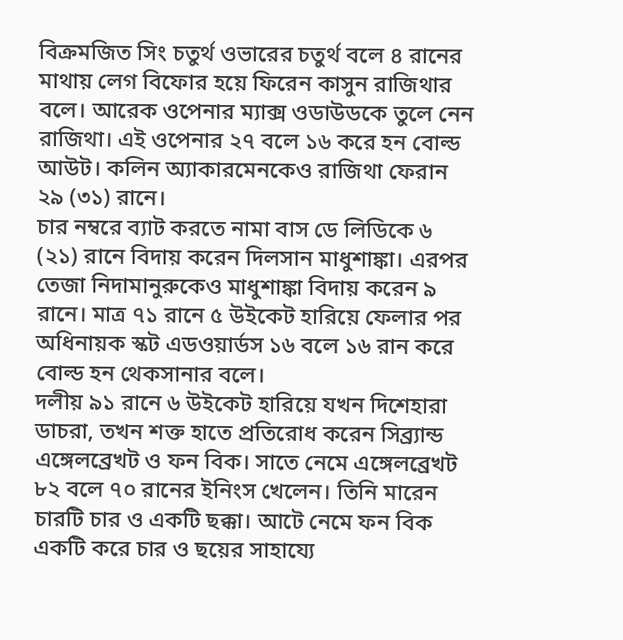বিক্রমজিত সিং চতুর্থ ওভারের চতুর্থ বলে ৪ রানের মাথায় লেগ বিফোর হয়ে ফিরেন কাসুন রাজিথার বলে। আরেক ওপেনার ম্যাক্স ওডাউডকে তুলে নেন রাজিথা। এই ওপেনার ২৭ বলে ১৬ করে হন বোল্ড আউট। কলিন অ্যাকারমেনকেও রাজিথা ফেরান ২৯ (৩১) রানে।
চার নম্বরে ব্যাট করতে নামা বাস ডে লিডিকে ৬ (২১) রানে বিদায় করেন দিলসান মাধুশাঙ্কা। এরপর তেজা নিদামানুরুকেও মাধুশাঙ্কা বিদায় করেন ৯ রানে। মাত্র ৭১ রানে ৫ উইকেট হারিয়ে ফেলার পর অধিনায়ক স্কট এডওয়ার্ডস ১৬ বলে ১৬ রান করে বোল্ড হন থেকসানার বলে।
দলীয় ৯১ রানে ৬ উইকেট হারিয়ে যখন দিশেহারা ডাচরা, তখন শক্ত হাতে প্রতিরোধ করেন সিব্র্যান্ড এঙ্গেলব্রেখট ও ফন বিক। সাতে নেমে এঙ্গেলব্রেখট ৮২ বলে ৭০ রানের ইনিংস খেলেন। তিনি মারেন চারটি চার ও একটি ছক্কা। আটে নেমে ফন বিক একটি করে চার ও ছয়ের সাহায্যে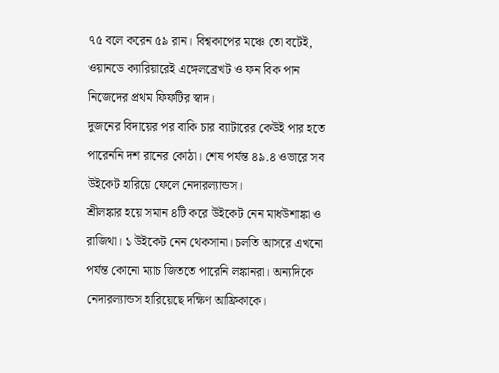৭৫ বলে করেন ৫৯ রান। বিশ্বকাপের মঞ্চে তো বটেই, ওয়ানডে ক্যারিয়ারেই এঙ্গেলব্রেখট ও ফন বিক পান নিজেদের প্রথম ফিফটির স্বাদ।
দুজনের বিদায়ের পর বাকি চার ব্যাটারের কেউই পার হতে পারেননি দশ রানের কোঠা। শেষ পর্যন্ত ৪৯.৪ ওভারে সব উইকেট হারিয়ে ফেলে নেদারল্যান্ডস।
শ্রীলঙ্কার হয়ে সমান ৪টি করে উইকেট নেন মাধউশাঙ্কা ও রাজিথা। ১ উইকেট নেন থেকসানা। চলতি আসরে এখনো পর্যন্ত কোনো ম্যাচ জিততে পারেনি লঙ্কানরা। অন্যদিকে নেদারল্যান্ডস হারিয়েছে দক্ষিণ আফ্রিকাকে।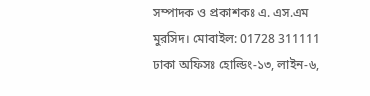সম্পাদক ও প্রকাশকঃ এ. এস.এম
মুরসিদ। মোবাইল: 01728 311111
ঢাকা অফিসঃ হোল্ডিং-১৩, লাইন-৬,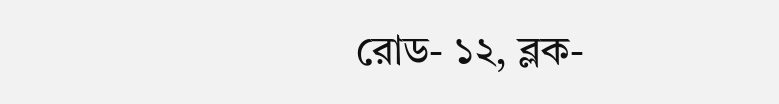রোড- ১২, ব্লক-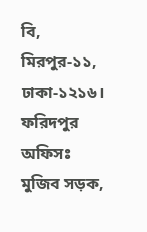বি, মিরপুর-১১, ঢাকা-১২১৬।
ফরিদপুর অফিসঃ মুজিব সড়ক,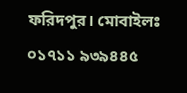ফরিদপুর। মোবাইলঃ ০১৭১১ ৯৩৯৪৪৫